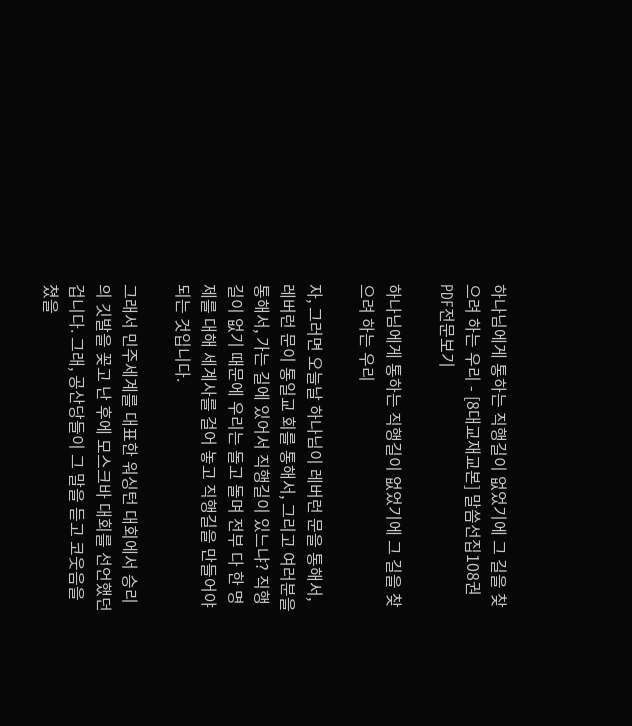하나님에게 통하는 직행길이 없었기에 그 길을 찾으려 하는 우리 - [8대교재교본] 말씀선집108권 PDF전문보기

하나님에게 통하는 직행길이 없었기에 그 길을 찾으려 하는 우리

자, 그러면 오늘날 하나님이 레버런 문을 통해서, 레버런 문이 통일교 회를 통해서, 그리고 여러분을 통해서, 가는 길에 있어서 직행길이 있느냐? 직행길이 없기 때문에 우리는 돌고 돌며 전부 다 한 명제를 대해 세계사를 걸어 놓고 직행길을 만들어야 되는 것입니다.

그래서 민주세계를 대표한 워싱턴 대회에서 승리의 깃발을 꽂고 난 후에 모스크바 대회를 선언했던 겁니다. 그래, 공산당들이 그 말을 듣고 코웃음을 쳤을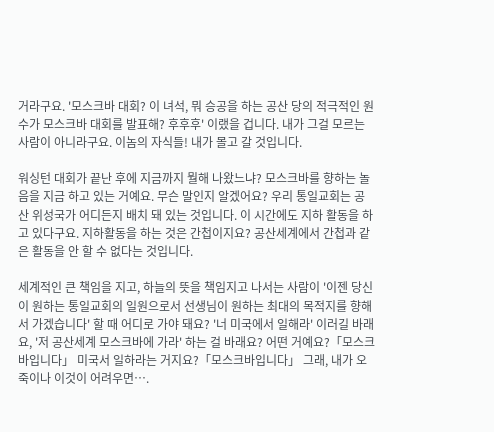거라구요. '모스크바 대회? 이 녀석, 뭐 승공을 하는 공산 당의 적극적인 원수가 모스크바 대회를 발표해? 후후후' 이랬을 겁니다. 내가 그걸 모르는 사람이 아니라구요. 이놈의 자식들! 내가 몰고 갈 것입니다.

워싱턴 대회가 끝난 후에 지금까지 뭘해 나왔느냐? 모스크바를 향하는 놀음을 지금 하고 있는 거예요. 무슨 말인지 알겠어요? 우리 통일교회는 공산 위성국가 어디든지 배치 돼 있는 것입니다. 이 시간에도 지하 활동을 하고 있다구요. 지하활동을 하는 것은 간첩이지요? 공산세계에서 간첩과 같은 활동을 안 할 수 없다는 것입니다.

세계적인 큰 책임을 지고, 하늘의 뜻을 책임지고 나서는 사람이 '이젠 당신이 원하는 통일교회의 일원으로서 선생님이 원하는 최대의 목적지를 향해서 가겠습니다' 할 때 어디로 가야 돼요? '너 미국에서 일해라' 이러길 바래요, '저 공산세계 모스크바에 가라' 하는 걸 바래요? 어떤 거예요?「모스크바입니다」 미국서 일하라는 거지요?「모스크바입니다」 그래, 내가 오죽이나 이것이 어려우면….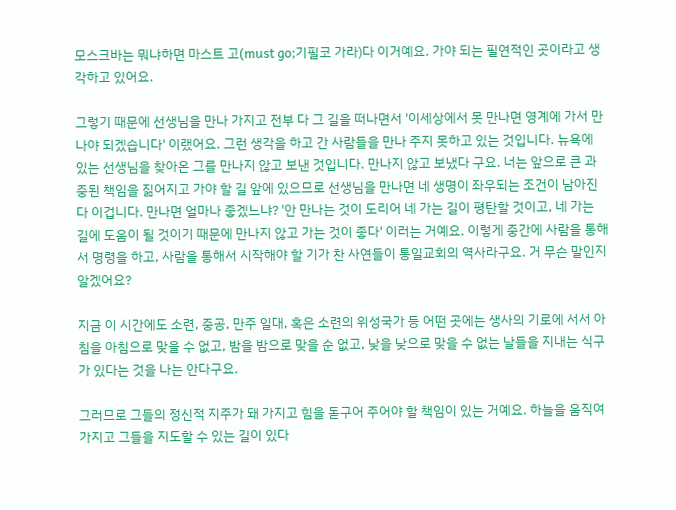모스크바는 뭐냐하면 마스트 고(must go;기필코 가라)다 이거예요. 가야 되는 필연적인 곳이라고 생각하고 있어요.

그렇기 때문에 선생님을 만나 가지고 전부 다 그 길을 떠나면서 '이세상에서 못 만나면 영계에 가서 만나야 되겠습니다' 이랬어요. 그런 생각을 하고 간 사람들을 만나 주지 못하고 있는 것입니다. 뉴욕에 있는 선생님을 찾아온 그를 만나지 않고 보낸 것입니다. 만나지 않고 보냈다 구요. 너는 앞으로 큰 과중된 책임을 짊어지고 가야 할 길 앞에 있으므로 선생님을 만나면 네 생명이 좌우되는 조건이 남아진다 이겁니다. 만나면 얼마나 좋겠느냐? '안 만나는 것이 도리어 네 가는 길이 평탄할 것이고, 네 가는 길에 도움이 될 것이기 때문에 만나지 않고 가는 것이 좋다' 이러는 거예요. 이렇게 중간에 사람을 통해서 명령을 하고, 사람을 통해서 시작해야 할 기가 찬 사연들이 통일교회의 역사라구요. 거 무슨 말인지 알겠어요?

지금 이 시간에도 소련, 중공, 만주 일대, 혹은 소련의 위성국가 등 어떤 곳에는 생사의 기로에 서서 아침을 아침으로 맞을 수 없고, 밤을 밤으로 맞을 순 없고, 낮을 낮으로 맞을 수 없는 날들을 지내는 식구가 있다는 것을 나는 안다구요.

그러므로 그들의 정신적 지주가 돼 가지고 힘을 돋구어 주어야 할 책임이 있는 거예요. 하늘을 움직여 가지고 그들을 지도할 수 있는 길이 있다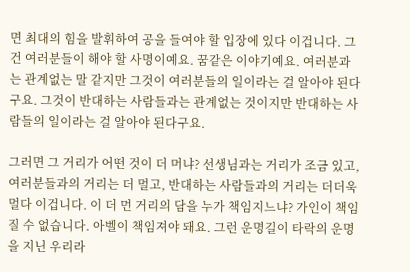면 최대의 힘을 발휘하여 공을 들여야 할 입장에 있다 이겁니다. 그건 여러분들이 해야 할 사명이예요. 꿈같은 이야기예요. 여러분과는 관계없는 말 같지만 그것이 여러분들의 일이라는 걸 알아야 된다구요. 그것이 반대하는 사람들과는 관계없는 것이지만 반대하는 사람들의 일이라는 걸 알아야 된다구요.

그러면 그 거리가 어떤 것이 더 머냐? 선생님과는 거리가 조금 있고, 여러분들과의 거리는 더 멀고, 반대하는 사람들과의 거리는 더더욱 멀다 이겁니다. 이 더 먼 거리의 담을 누가 책임지느냐? 가인이 책임질 수 없습니다. 아벨이 책임져야 돼요. 그런 운명길이 타락의 운명을 지닌 우리라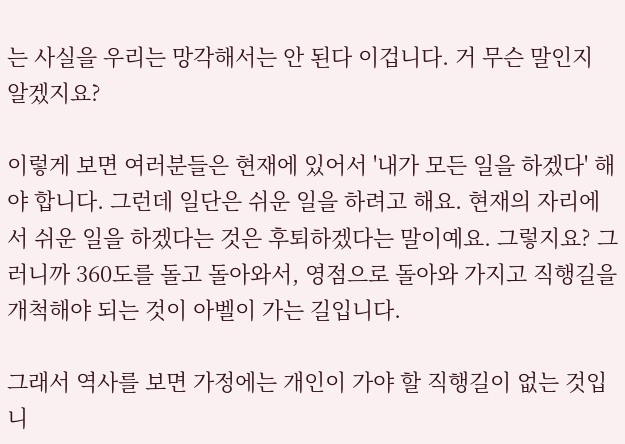는 사실을 우리는 망각해서는 안 된다 이겁니다. 거 무슨 말인지 알겠지요?

이렇게 보면 여러분들은 현재에 있어서 '내가 모든 일을 하겠다' 해야 합니다. 그런데 일단은 쉬운 일을 하려고 해요. 현재의 자리에서 쉬운 일을 하겠다는 것은 후퇴하겠다는 말이예요. 그렇지요? 그러니까 360도를 돌고 돌아와서, 영점으로 돌아와 가지고 직행길을 개척해야 되는 것이 아벨이 가는 길입니다.

그래서 역사를 보면 가정에는 개인이 가야 할 직행길이 없는 것입니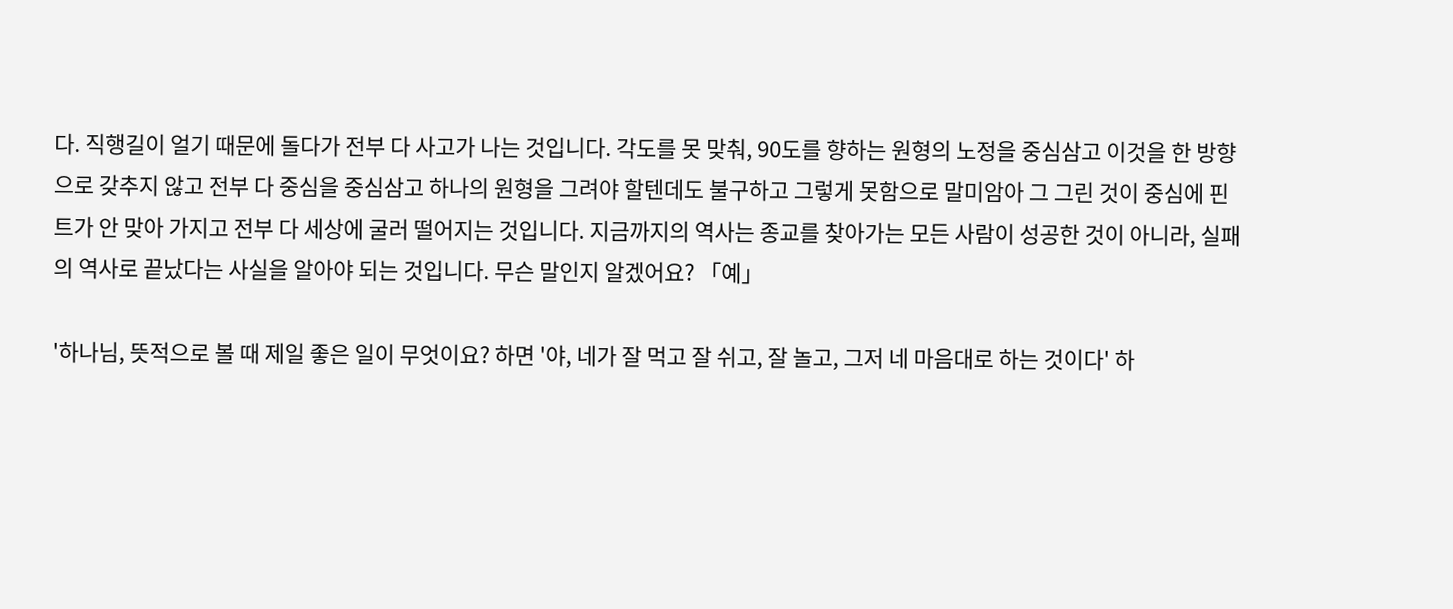다. 직행길이 얼기 때문에 돌다가 전부 다 사고가 나는 것입니다. 각도를 못 맞춰, 90도를 향하는 원형의 노정을 중심삼고 이것을 한 방향 으로 갖추지 않고 전부 다 중심을 중심삼고 하나의 원형을 그려야 할텐데도 불구하고 그렇게 못함으로 말미암아 그 그린 것이 중심에 핀트가 안 맞아 가지고 전부 다 세상에 굴러 떨어지는 것입니다. 지금까지의 역사는 종교를 찾아가는 모든 사람이 성공한 것이 아니라, 실패의 역사로 끝났다는 사실을 알아야 되는 것입니다. 무슨 말인지 알겠어요? 「예」

'하나님, 뜻적으로 볼 때 제일 좋은 일이 무엇이요? 하면 '야, 네가 잘 먹고 잘 쉬고, 잘 놀고, 그저 네 마음대로 하는 것이다' 하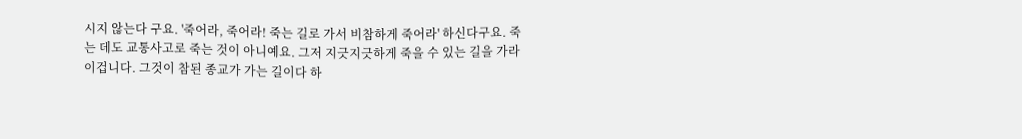시지 않는다 구요. '죽어라, 죽어라! 죽는 길로 가서 비참하게 죽어라' 하신다구요. 죽는 데도 교통사고로 죽는 것이 아니예요. 그저 지긋지긋하게 죽을 수 있는 길을 가라 이겁니다. 그것이 참된 종교가 가는 길이다 하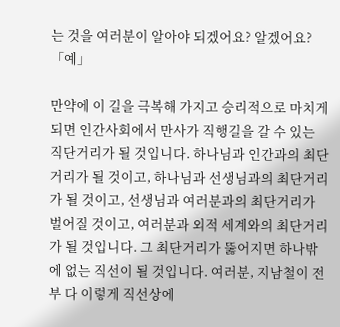는 것을 여러분이 알아야 되겠어요? 알겠어요?「예」

만약에 이 길을 극복해 가지고 승리적으로 마치게 되면 인간사회에서 만사가 직행길을 갈 수 있는 직단거리가 될 것입니다. 하나님과 인간과의 최단거리가 될 것이고, 하나님과 선생님과의 최단거리가 될 것이고, 선생님과 여러분과의 최단거리가 벌어질 것이고, 여러분과 외적 세계와의 최단거리가 될 것입니다. 그 최단거리가 뚫어지면 하나밖에 없는 직선이 될 것입니다. 여러분, 지남철이 전부 다 이렇게 직선상에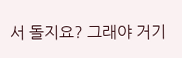서 돌지요? 그래야 거기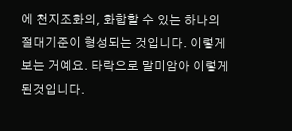에 천지조화의, 화합할 수 있는 하나의 절대기준이 형성되는 것입니다. 이렇게 보는 거예요. 타락으로 말미암아 이렇게 된것입니다.